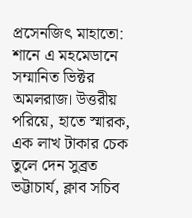প্রসেনজিৎ মাহাতো:
শানে এ মহমেডানে সম্মানিত ভিক্টর অমলরাজ। উত্তরীয় পরিয়ে, হাতে স্মারক, এক লাখ টাকার চেক তুলে দেন সুব্রত ভট্টাচার্য, ক্লাব সচিব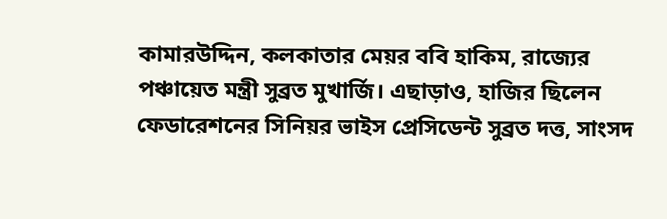কামারউদ্দিন, কলকাতার মেয়র ববি হাকিম, রাজ্যের পঞ্চায়েত মন্ত্রী সুব্রত মুখার্জি। এছাড়াও, হাজির ছিলেন ফেডারেশনের সিনিয়র ভাইস প্রেসিডেন্ট সুব্রত দত্ত, সাংসদ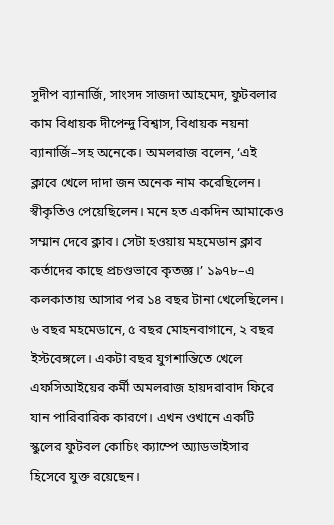সুদীপ ব্যানার্জি, সাংসদ সাজদা আহমেদ, ফুটবলার কাম বিধায়ক দীপেন্দু বিশ্বাস, বিধায়ক নয়না ব্যানার্জি–সহ অনেকে। অমলরাজ বলেন, ‘এই ক্লাবে খেলে দাদা জন অনেক নাম করেছিলেন। স্বীকৃতিও পেয়েছিলেন। মনে হত একদিন আমাকেও সম্মান দেবে ক্লাব। সেটা হওয়ায় মহমেডান ক্লাব কর্তাদের কাছে প্রচণ্ডভাবে কৃতজ্ঞ।’ ১৯৭৮–এ কলকাতায় আসার পর ১৪ বছর টানা খেলেছিলেন। ৬ বছর মহমেডানে, ৫ বছর মোহনবাগানে, ২ বছর ইস্টবেঙ্গলে। একটা বছর যুগশান্তিতে খেলে এফসিআইয়ের কর্মী অমলরাজ হায়দরাবাদ ফিরে যান পারিবারিক কারণে। এখন ওখানে একটি স্কুলের ফুটবল কোচিং ক্যাম্পে অ্যাডভাইসার হিসেবে যুক্ত রয়েছেন।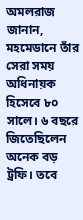অমলরাজ জানান, মহমেডানে তাঁর সেরা সময় অধিনায়ক হিসেবে ৮০ সালে। ৬ বছরে জিতেছিলেন অনেক বড় ট্রফি। তবে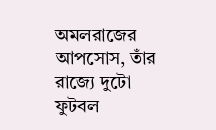অমলরাজের আপসোস, তাঁর রাজ্যে দুটো ফুটবল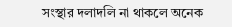সংস্থার দলাদলি না থাকলে অনেক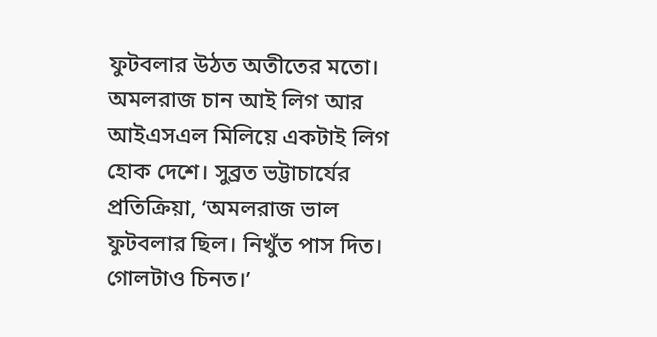ফুটবলার উঠত অতীতের মতো। অমলরাজ চান আই লিগ আর আইএসএল মিলিয়ে একটাই লিগ হোক দেশে। সুব্রত ভট্টাচার্যের প্রতিক্রিয়া, ‘অমলরাজ ভাল ফুটবলার ছিল। নিখুঁত পাস দিত। গোলটাও চিনত।’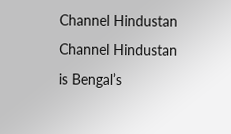Channel Hindustan Channel Hindustan is Bengal’s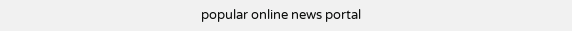popular online news portal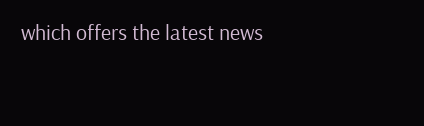which offers the latest news